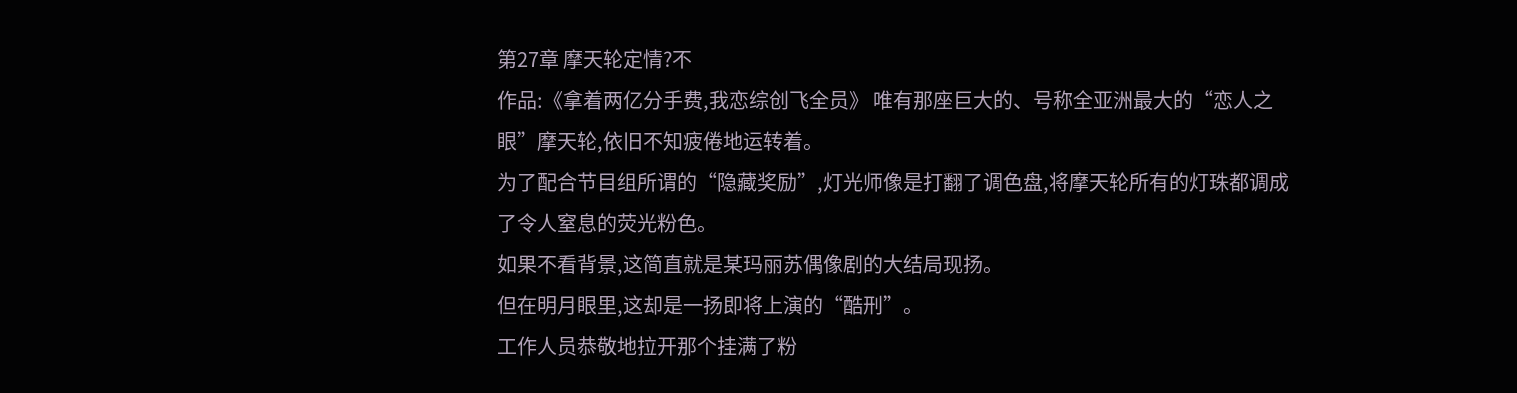第27章 摩天轮定情?不
作品:《拿着两亿分手费,我恋综创飞全员》 唯有那座巨大的、号称全亚洲最大的“恋人之眼”摩天轮,依旧不知疲倦地运转着。
为了配合节目组所谓的“隐藏奖励”,灯光师像是打翻了调色盘,将摩天轮所有的灯珠都调成了令人窒息的荧光粉色。
如果不看背景,这简直就是某玛丽苏偶像剧的大结局现扬。
但在明月眼里,这却是一扬即将上演的“酷刑”。
工作人员恭敬地拉开那个挂满了粉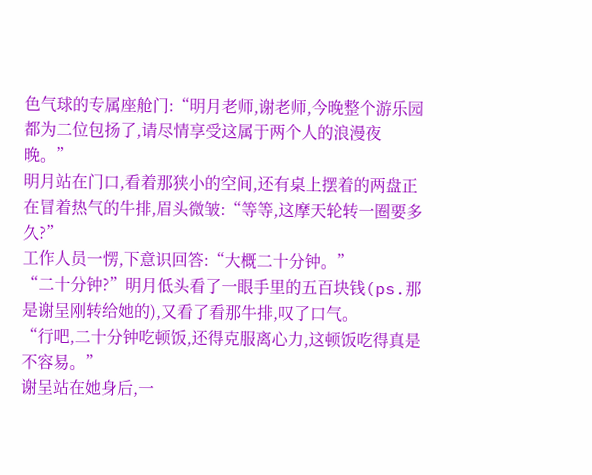色气球的专属座舱门:“明月老师,谢老师,今晚整个游乐园都为二位包扬了,请尽情享受这属于两个人的浪漫夜晚。”
明月站在门口,看着那狭小的空间,还有桌上摆着的两盘正在冒着热气的牛排,眉头微皱:“等等,这摩天轮转一圈要多久?”
工作人员一愣,下意识回答:“大概二十分钟。”
“二十分钟?”明月低头看了一眼手里的五百块钱(ps.那是谢呈刚转给她的),又看了看那牛排,叹了口气。
“行吧,二十分钟吃顿饭,还得克服离心力,这顿饭吃得真是不容易。”
谢呈站在她身后,一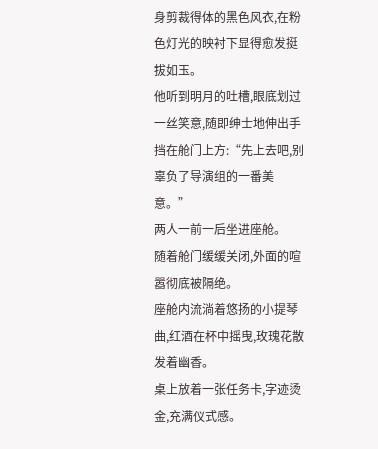身剪裁得体的黑色风衣,在粉色灯光的映衬下显得愈发挺拔如玉。
他听到明月的吐槽,眼底划过一丝笑意,随即绅士地伸出手挡在舱门上方:“先上去吧,别辜负了导演组的一番美意。”
两人一前一后坐进座舱。
随着舱门缓缓关闭,外面的喧嚣彻底被隔绝。
座舱内流淌着悠扬的小提琴曲,红酒在杯中摇曳,玫瑰花散发着幽香。
桌上放着一张任务卡,字迹烫金,充满仪式感。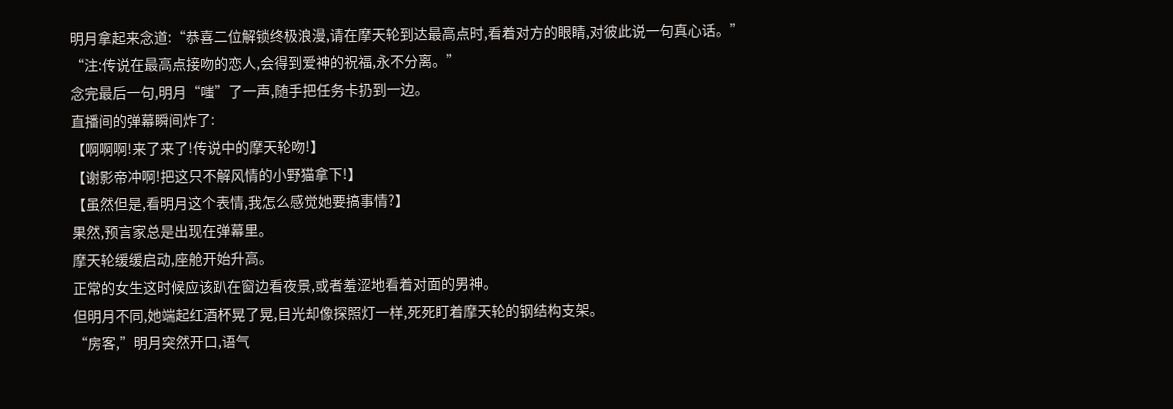明月拿起来念道:“恭喜二位解锁终极浪漫,请在摩天轮到达最高点时,看着对方的眼睛,对彼此说一句真心话。”
“注:传说在最高点接吻的恋人,会得到爱神的祝福,永不分离。”
念完最后一句,明月“嗤”了一声,随手把任务卡扔到一边。
直播间的弹幕瞬间炸了:
【啊啊啊!来了来了!传说中的摩天轮吻!】
【谢影帝冲啊!把这只不解风情的小野猫拿下!】
【虽然但是,看明月这个表情,我怎么感觉她要搞事情?】
果然,预言家总是出现在弹幕里。
摩天轮缓缓启动,座舱开始升高。
正常的女生这时候应该趴在窗边看夜景,或者羞涩地看着对面的男神。
但明月不同,她端起红酒杯晃了晃,目光却像探照灯一样,死死盯着摩天轮的钢结构支架。
“房客,”明月突然开口,语气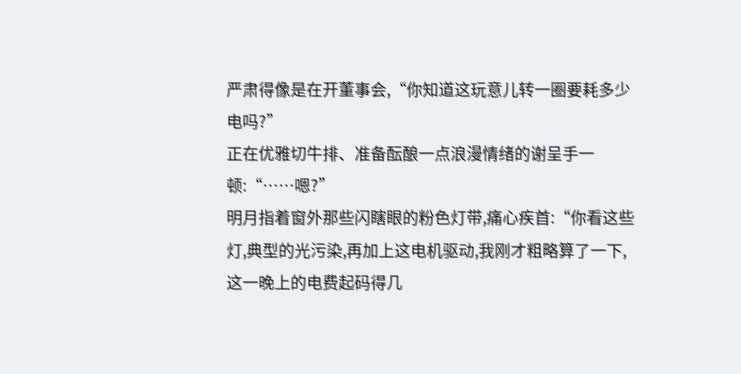严肃得像是在开董事会,“你知道这玩意儿转一圈要耗多少电吗?”
正在优雅切牛排、准备酝酿一点浪漫情绪的谢呈手一顿:“……嗯?”
明月指着窗外那些闪瞎眼的粉色灯带,痛心疾首:“你看这些灯,典型的光污染,再加上这电机驱动,我刚才粗略算了一下,这一晚上的电费起码得几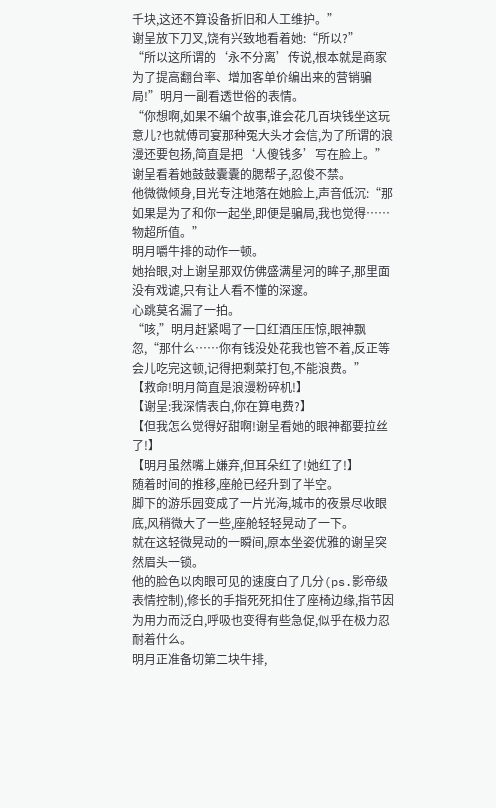千块,这还不算设备折旧和人工维护。”
谢呈放下刀叉,饶有兴致地看着她:“所以?”
“所以这所谓的‘永不分离’传说,根本就是商家为了提高翻台率、增加客单价编出来的营销骗局!”明月一副看透世俗的表情。
“你想啊,如果不编个故事,谁会花几百块钱坐这玩意儿?也就傅司宴那种冤大头才会信,为了所谓的浪漫还要包扬,简直是把‘人傻钱多’写在脸上。”
谢呈看着她鼓鼓囊囊的腮帮子,忍俊不禁。
他微微倾身,目光专注地落在她脸上,声音低沉:“那如果是为了和你一起坐,即便是骗局,我也觉得……物超所值。”
明月嚼牛排的动作一顿。
她抬眼,对上谢呈那双仿佛盛满星河的眸子,那里面没有戏谑,只有让人看不懂的深邃。
心跳莫名漏了一拍。
“咳,”明月赶紧喝了一口红酒压压惊,眼神飘忽,“那什么……你有钱没处花我也管不着,反正等会儿吃完这顿,记得把剩菜打包,不能浪费。”
【救命!明月简直是浪漫粉碎机!】
【谢呈:我深情表白,你在算电费?】
【但我怎么觉得好甜啊!谢呈看她的眼神都要拉丝了!】
【明月虽然嘴上嫌弃,但耳朵红了!她红了!】
随着时间的推移,座舱已经升到了半空。
脚下的游乐园变成了一片光海,城市的夜景尽收眼底,风稍微大了一些,座舱轻轻晃动了一下。
就在这轻微晃动的一瞬间,原本坐姿优雅的谢呈突然眉头一锁。
他的脸色以肉眼可见的速度白了几分(ps.影帝级表情控制),修长的手指死死扣住了座椅边缘,指节因为用力而泛白,呼吸也变得有些急促,似乎在极力忍耐着什么。
明月正准备切第二块牛排,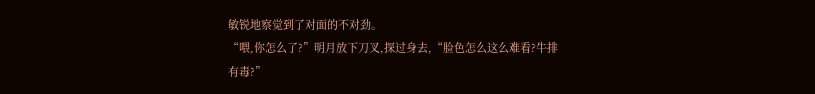敏锐地察觉到了对面的不对劲。
“喂,你怎么了?”明月放下刀叉,探过身去,“脸色怎么这么难看?牛排有毒?”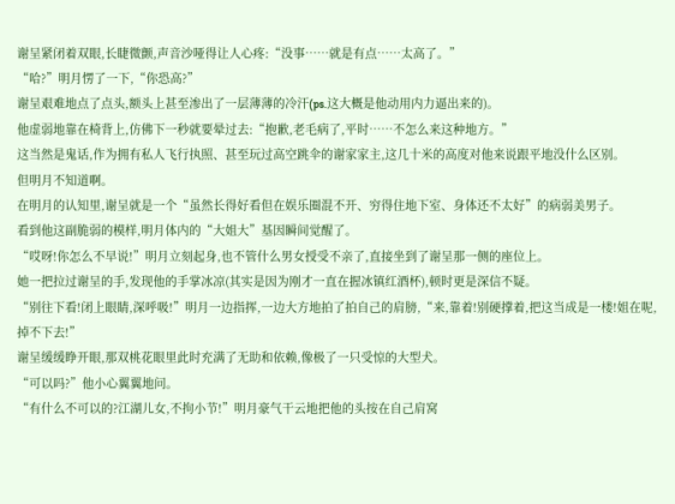谢呈紧闭着双眼,长睫微颤,声音沙哑得让人心疼:“没事……就是有点……太高了。”
“哈?”明月愣了一下,“你恐高?”
谢呈艰难地点了点头,额头上甚至渗出了一层薄薄的冷汗(ps.这大概是他动用内力逼出来的)。
他虚弱地靠在椅背上,仿佛下一秒就要晕过去:“抱歉,老毛病了,平时……不怎么来这种地方。”
这当然是鬼话,作为拥有私人飞行执照、甚至玩过高空跳伞的谢家家主,这几十米的高度对他来说跟平地没什么区别。
但明月不知道啊。
在明月的认知里,谢呈就是一个“虽然长得好看但在娱乐圈混不开、穷得住地下室、身体还不太好”的病弱美男子。
看到他这副脆弱的模样,明月体内的“大姐大”基因瞬间觉醒了。
“哎呀!你怎么不早说!”明月立刻起身,也不管什么男女授受不亲了,直接坐到了谢呈那一侧的座位上。
她一把拉过谢呈的手,发现他的手掌冰凉(其实是因为刚才一直在握冰镇红酒杯),顿时更是深信不疑。
“别往下看!闭上眼睛,深呼吸!”明月一边指挥,一边大方地拍了拍自己的肩膀,“来,靠着!别硬撑着,把这当成是一楼!姐在呢,掉不下去!”
谢呈缓缓睁开眼,那双桃花眼里此时充满了无助和依赖,像极了一只受惊的大型犬。
“可以吗?”他小心翼翼地问。
“有什么不可以的?江湖儿女,不拘小节!”明月豪气干云地把他的头按在自己肩窝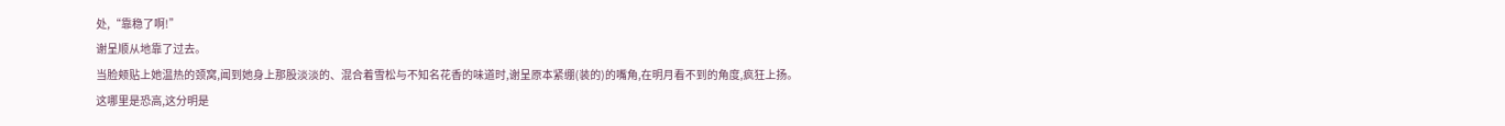处,“靠稳了啊!”
谢呈顺从地靠了过去。
当脸颊贴上她温热的颈窝,闻到她身上那股淡淡的、混合着雪松与不知名花香的味道时,谢呈原本紧绷(装的)的嘴角,在明月看不到的角度,疯狂上扬。
这哪里是恐高,这分明是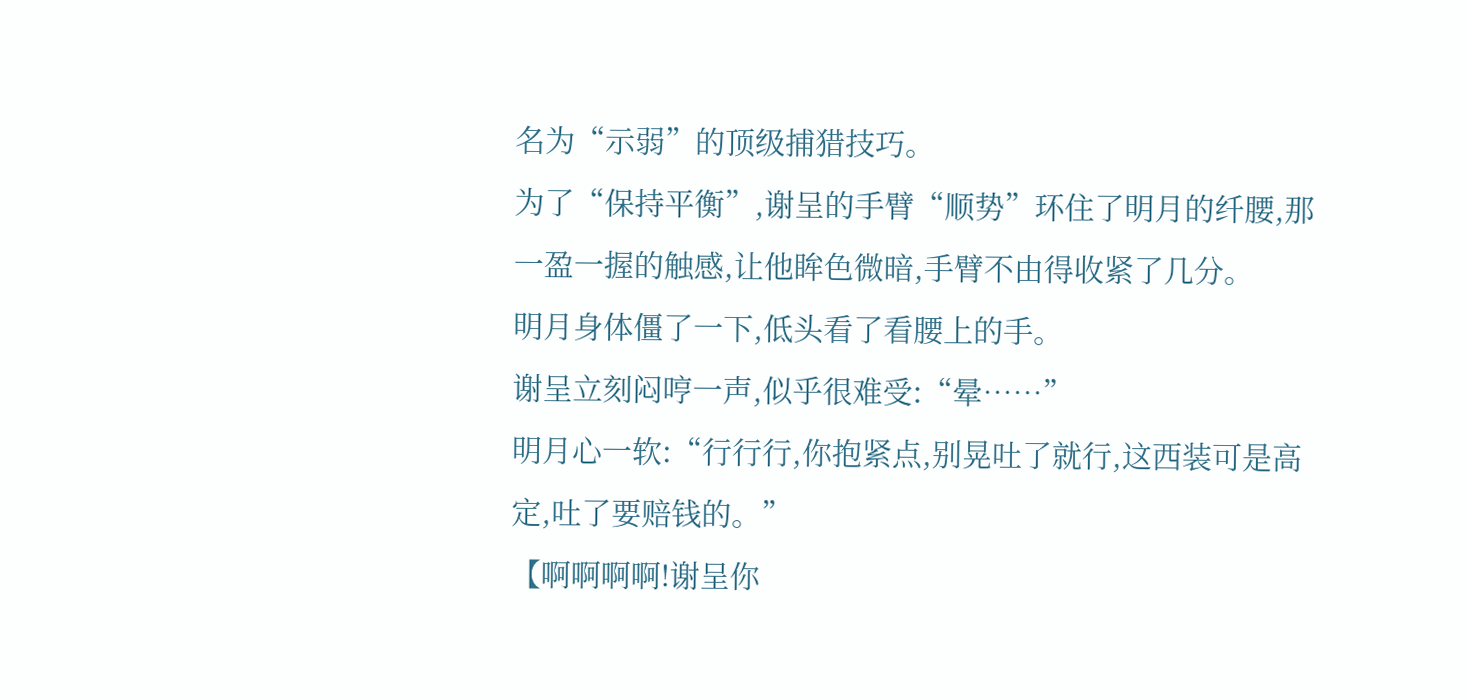名为“示弱”的顶级捕猎技巧。
为了“保持平衡”,谢呈的手臂“顺势”环住了明月的纤腰,那一盈一握的触感,让他眸色微暗,手臂不由得收紧了几分。
明月身体僵了一下,低头看了看腰上的手。
谢呈立刻闷哼一声,似乎很难受:“晕……”
明月心一软:“行行行,你抱紧点,别晃吐了就行,这西装可是高定,吐了要赔钱的。”
【啊啊啊啊!谢呈你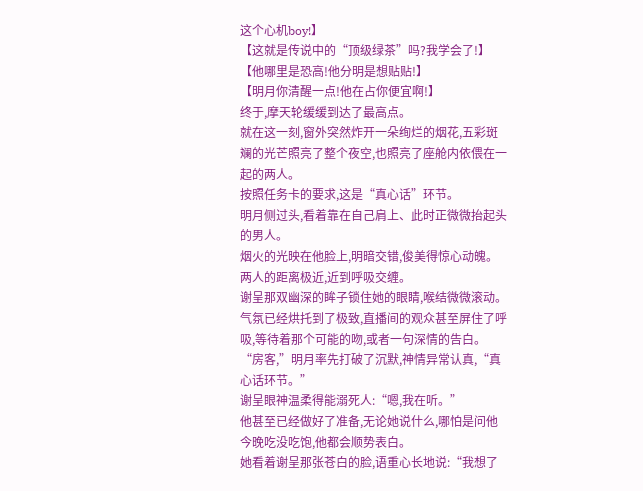这个心机boy!】
【这就是传说中的“顶级绿茶”吗?我学会了!】
【他哪里是恐高!他分明是想贴贴!】
【明月你清醒一点!他在占你便宜啊!】
终于,摩天轮缓缓到达了最高点。
就在这一刻,窗外突然炸开一朵绚烂的烟花,五彩斑斓的光芒照亮了整个夜空,也照亮了座舱内依偎在一起的两人。
按照任务卡的要求,这是“真心话”环节。
明月侧过头,看着靠在自己肩上、此时正微微抬起头的男人。
烟火的光映在他脸上,明暗交错,俊美得惊心动魄。
两人的距离极近,近到呼吸交缠。
谢呈那双幽深的眸子锁住她的眼睛,喉结微微滚动。
气氛已经烘托到了极致,直播间的观众甚至屏住了呼吸,等待着那个可能的吻,或者一句深情的告白。
“房客,”明月率先打破了沉默,神情异常认真,“真心话环节。”
谢呈眼神温柔得能溺死人:“嗯,我在听。”
他甚至已经做好了准备,无论她说什么,哪怕是问他今晚吃没吃饱,他都会顺势表白。
她看着谢呈那张苍白的脸,语重心长地说:“我想了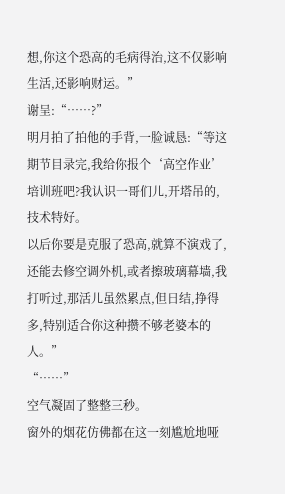想,你这个恐高的毛病得治,这不仅影响生活,还影响财运。”
谢呈:“……?”
明月拍了拍他的手背,一脸诚恳:“等这期节目录完,我给你报个‘高空作业’培训班吧?我认识一哥们儿,开塔吊的,技术特好。
以后你要是克服了恐高,就算不演戏了,还能去修空调外机,或者擦玻璃幕墙,我打听过,那活儿虽然累点,但日结,挣得多,特别适合你这种攒不够老婆本的人。”
“……”
空气凝固了整整三秒。
窗外的烟花仿佛都在这一刻尴尬地哑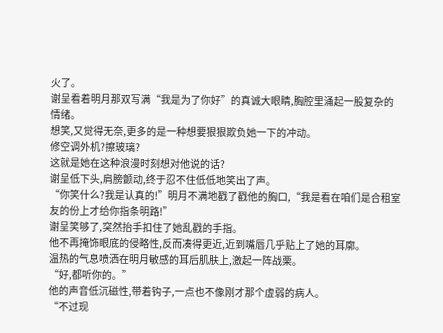火了。
谢呈看着明月那双写满“我是为了你好”的真诚大眼睛,胸腔里涌起一股复杂的情绪。
想笑,又觉得无奈,更多的是一种想要狠狠欺负她一下的冲动。
修空调外机?擦玻璃?
这就是她在这种浪漫时刻想对他说的话?
谢呈低下头,肩膀颤动,终于忍不住低低地笑出了声。
“你笑什么?我是认真的!”明月不满地戳了戳他的胸口,“我是看在咱们是合租室友的份上才给你指条明路!”
谢呈笑够了,突然抬手扣住了她乱戳的手指。
他不再掩饰眼底的侵略性,反而凑得更近,近到嘴唇几乎贴上了她的耳廓。
温热的气息喷洒在明月敏感的耳后肌肤上,激起一阵战栗。
“好,都听你的。”
他的声音低沉磁性,带着钩子,一点也不像刚才那个虚弱的病人。
“不过现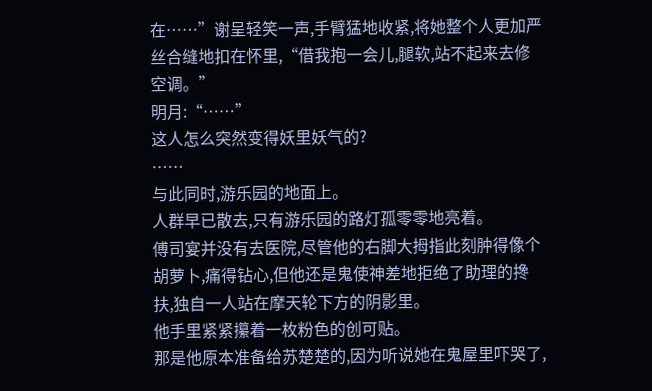在……”谢呈轻笑一声,手臂猛地收紧,将她整个人更加严丝合缝地扣在怀里,“借我抱一会儿,腿软,站不起来去修空调。”
明月:“……”
这人怎么突然变得妖里妖气的?
……
与此同时,游乐园的地面上。
人群早已散去,只有游乐园的路灯孤零零地亮着。
傅司宴并没有去医院,尽管他的右脚大拇指此刻肿得像个胡萝卜,痛得钻心,但他还是鬼使神差地拒绝了助理的搀扶,独自一人站在摩天轮下方的阴影里。
他手里紧紧攥着一枚粉色的创可贴。
那是他原本准备给苏楚楚的,因为听说她在鬼屋里吓哭了,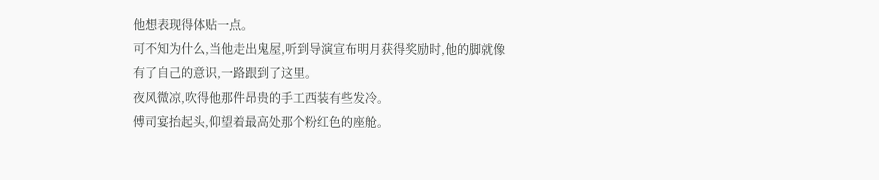他想表现得体贴一点。
可不知为什么,当他走出鬼屋,听到导演宣布明月获得奖励时,他的脚就像有了自己的意识,一路跟到了这里。
夜风微凉,吹得他那件昂贵的手工西装有些发冷。
傅司宴抬起头,仰望着最高处那个粉红色的座舱。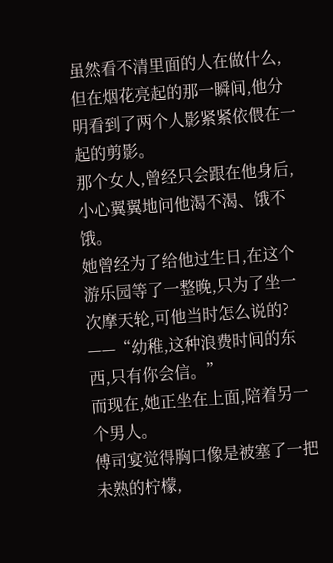虽然看不清里面的人在做什么,但在烟花亮起的那一瞬间,他分明看到了两个人影紧紧依偎在一起的剪影。
那个女人,曾经只会跟在他身后,小心翼翼地问他渴不渴、饿不饿。
她曾经为了给他过生日,在这个游乐园等了一整晚,只为了坐一次摩天轮,可他当时怎么说的?
——“幼稚,这种浪费时间的东西,只有你会信。”
而现在,她正坐在上面,陪着另一个男人。
傅司宴觉得胸口像是被塞了一把未熟的柠檬,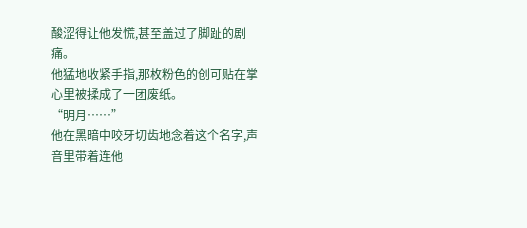酸涩得让他发慌,甚至盖过了脚趾的剧痛。
他猛地收紧手指,那枚粉色的创可贴在掌心里被揉成了一团废纸。
“明月……”
他在黑暗中咬牙切齿地念着这个名字,声音里带着连他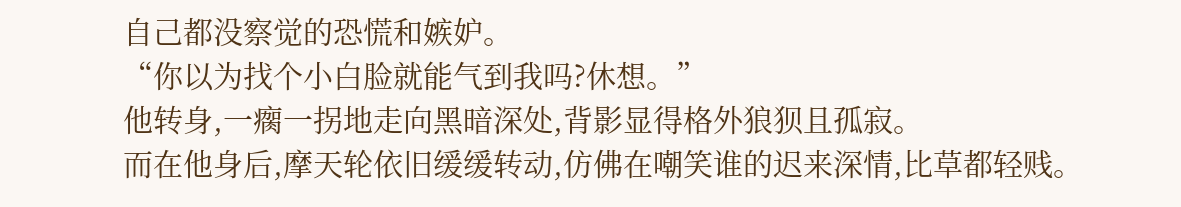自己都没察觉的恐慌和嫉妒。
“你以为找个小白脸就能气到我吗?休想。”
他转身,一瘸一拐地走向黑暗深处,背影显得格外狼狈且孤寂。
而在他身后,摩天轮依旧缓缓转动,仿佛在嘲笑谁的迟来深情,比草都轻贱。